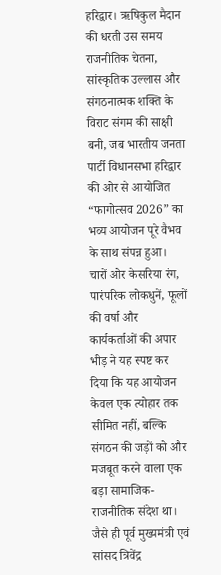हरिद्वार। ऋषिकुल मैदान की धरती उस समय राजनीतिक चेतना, सांस्कृतिक उल्लास और संगठनात्मक शक्ति के विराट संगम की साक्षी बनी, जब भारतीय जनता पार्टी विधानसभा हरिद्वार की ओर से आयोजित “फागोत्सव 2026” का भव्य आयोजन पूरे वैभव के साथ संपन्न हुआ। चारों ओर केसरिया रंग, पारंपरिक लोकधुनें, फूलों की वर्षा और कार्यकर्ताओं की अपार भीड़ ने यह स्पष्ट कर दिया कि यह आयोजन केवल एक त्योहार तक सीमित नहीं, बल्कि संगठन की जड़ों को और मजबूत करने वाला एक बड़ा सामाजिक-राजनीतिक संदेश था। जैसे ही पूर्व मुख्यमंत्री एवं सांसद त्रिवेंद्र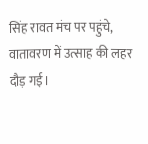सिंह रावत मंच पर पहुंचे, वातावरण में उत्साह की लहर दौड़ गई।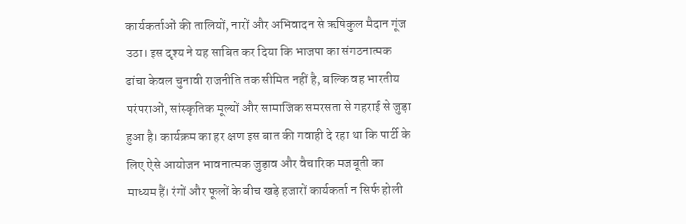कार्यकर्ताओं की तालियों, नारों और अभिवादन से ऋषिकुल मैदान गूंज उठा। इस दृश्य ने यह साबित कर दिया कि भाजपा का संगठनात्मक ढांचा केवल चुनावी राजनीति तक सीमित नहीं है, बल्कि वह भारतीय परंपराओं, सांस्कृतिक मूल्यों और सामाजिक समरसता से गहराई से जुड़ा हुआ है। कार्यक्रम का हर क्षण इस बात की गवाही दे रहा था कि पार्टी के लिए ऐसे आयोजन भावनात्मक जुड़ाव और वैचारिक मजबूती का माध्यम हैं। रंगों और फूलों के बीच खड़े हजारों कार्यकर्ता न सिर्फ होली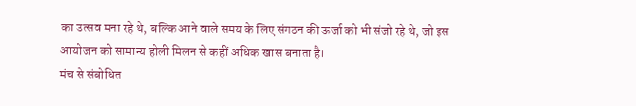का उत्सव मना रहे थे, बल्कि आने वाले समय के लिए संगठन की ऊर्जा को भी संजो रहे थे, जो इस आयोजन को सामान्य होली मिलन से कहीं अधिक खास बनाता है।
मंच से संबोधित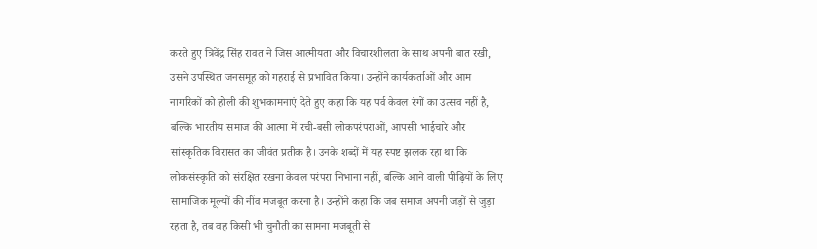करते हुए त्रिवेंद्र सिंह रावत ने जिस आत्मीयता और विचारशीलता के साथ अपनी बात रखी, उसने उपस्थित जनसमूह को गहराई से प्रभावित किया। उन्होंने कार्यकर्ताओं और आम नागरिकों को होली की शुभकामनाएं देते हुए कहा कि यह पर्व केवल रंगों का उत्सव नहीं है, बल्कि भारतीय समाज की आत्मा में रची-बसी लोकपरंपराओं, आपसी भाईचारे और सांस्कृतिक विरासत का जीवंत प्रतीक है। उनके शब्दों में यह स्पष्ट झलक रहा था कि लोकसंस्कृति को संरक्षित रखना केवल परंपरा निभाना नहीं, बल्कि आने वाली पीढ़ियों के लिए सामाजिक मूल्यों की नींव मजबूत करना है। उन्होंने कहा कि जब समाज अपनी जड़ों से जुड़ा रहता है, तब वह किसी भी चुनौती का सामना मजबूती से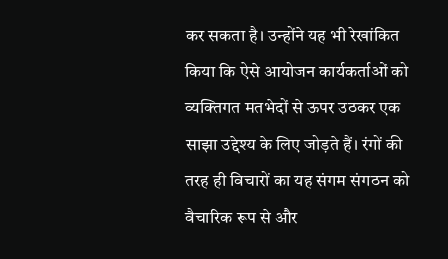कर सकता है। उन्होंने यह भी रेखांकित किया कि ऐसे आयोजन कार्यकर्ताओं को व्यक्तिगत मतभेदों से ऊपर उठकर एक साझा उद्देश्य के लिए जोड़ते हैं। रंगों की तरह ही विचारों का यह संगम संगठन को वैचारिक रूप से और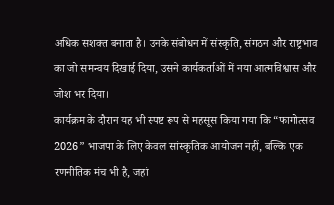अधिक सशक्त बनाता है। उनके संबोधन में संस्कृति, संगठन और राष्ट्रभाव का जो समन्वय दिखाई दिया, उसने कार्यकर्ताओं में नया आत्मविश्वास और जोश भर दिया।
कार्यक्रम के दौरान यह भी स्पष्ट रूप से महसूस किया गया कि “फागोत्सव 2026” भाजपा के लिए केवल सांस्कृतिक आयोजन नहीं, बल्कि एक रणनीतिक मंच भी है, जहां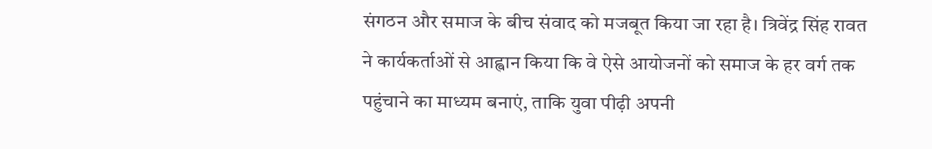संगठन और समाज के बीच संवाद को मजबूत किया जा रहा है। त्रिवेंद्र सिंह रावत ने कार्यकर्ताओं से आह्वान किया कि वे ऐसे आयोजनों को समाज के हर वर्ग तक पहुंचाने का माध्यम बनाएं, ताकि युवा पीढ़ी अपनी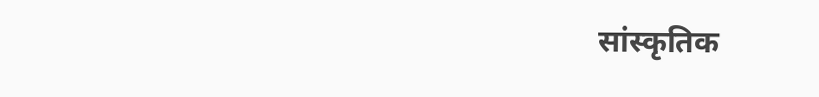सांस्कृतिक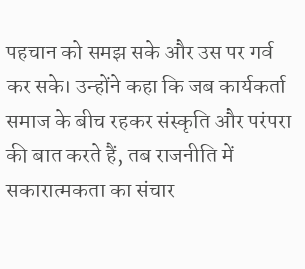पहचान को समझ सके और उस पर गर्व कर सके। उन्होंने कहा कि जब कार्यकर्ता समाज के बीच रहकर संस्कृति और परंपरा की बात करते हैं, तब राजनीति में सकारात्मकता का संचार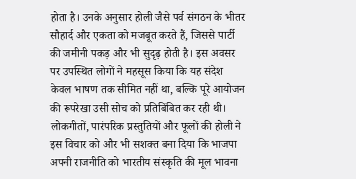होता है। उनके अनुसार होली जैसे पर्व संगठन के भीतर सौहार्द और एकता को मजबूत करते हैं, जिससे पार्टी की जमीनी पकड़ और भी सुदृढ़ होती है। इस अवसर पर उपस्थित लोगों ने महसूस किया कि यह संदेश केवल भाषण तक सीमित नहीं था, बल्कि पूरे आयोजन की रूपरेखा उसी सोच को प्रतिबिंबित कर रही थी। लोकगीतों, पारंपरिक प्रस्तुतियों और फूलों की होली ने इस विचार को और भी सशक्त बना दिया कि भाजपा अपनी राजनीति को भारतीय संस्कृति की मूल भावना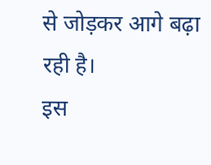से जोड़कर आगे बढ़ा रही है।
इस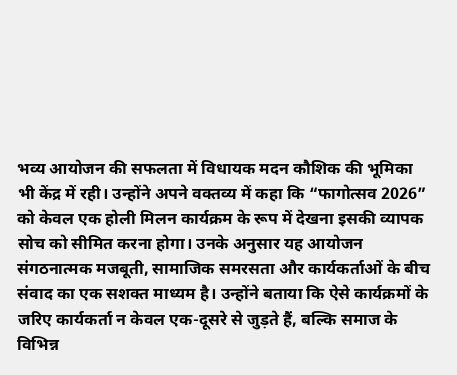भव्य आयोजन की सफलता में विधायक मदन कौशिक की भूमिका भी केंद्र में रही। उन्होंने अपने वक्तव्य में कहा कि “फागोत्सव 2026” को केवल एक होली मिलन कार्यक्रम के रूप में देखना इसकी व्यापक सोच को सीमित करना होगा। उनके अनुसार यह आयोजन संगठनात्मक मजबूती, सामाजिक समरसता और कार्यकर्ताओं के बीच संवाद का एक सशक्त माध्यम है। उन्होंने बताया कि ऐसे कार्यक्रमों के जरिए कार्यकर्ता न केवल एक-दूसरे से जुड़ते हैं, बल्कि समाज के विभिन्न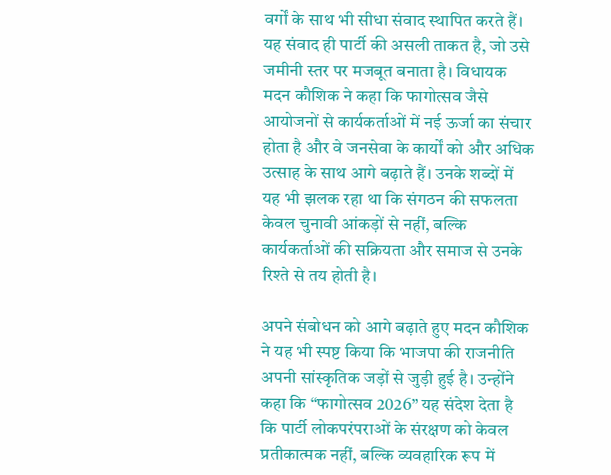वर्गों के साथ भी सीधा संवाद स्थापित करते हैं। यह संवाद ही पार्टी की असली ताकत है, जो उसे जमीनी स्तर पर मजबूत बनाता है। विधायक मदन कौशिक ने कहा कि फागोत्सव जैसे आयोजनों से कार्यकर्ताओं में नई ऊर्जा का संचार होता है और वे जनसेवा के कार्यों को और अधिक उत्साह के साथ आगे बढ़ाते हैं। उनके शब्दों में यह भी झलक रहा था कि संगठन की सफलता केवल चुनावी आंकड़ों से नहीं, बल्कि कार्यकर्ताओं की सक्रियता और समाज से उनके रिश्ते से तय होती है।

अपने संबोधन को आगे बढ़ाते हुए मदन कौशिक ने यह भी स्पष्ट किया कि भाजपा की राजनीति अपनी सांस्कृतिक जड़ों से जुड़ी हुई है। उन्होंने कहा कि “फागोत्सव 2026” यह संदेश देता है कि पार्टी लोकपरंपराओं के संरक्षण को केवल प्रतीकात्मक नहीं, बल्कि व्यवहारिक रूप में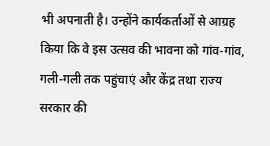भी अपनाती है। उन्होंने कार्यकर्ताओं से आग्रह किया कि वे इस उत्सव की भावना को गांव-गांव, गली-गली तक पहुंचाएं और केंद्र तथा राज्य सरकार की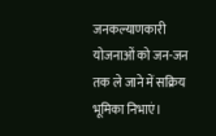जनकल्याणकारी योजनाओं को जन-जन तक ले जाने में सक्रिय भूमिका निभाएं।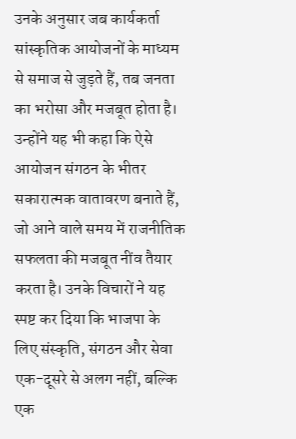उनके अनुसार जब कार्यकर्ता सांस्कृतिक आयोजनों के माध्यम से समाज से जुड़ते हैं, तब जनता का भरोसा और मजबूत होता है। उन्होंने यह भी कहा कि ऐसे आयोजन संगठन के भीतर सकारात्मक वातावरण बनाते हैं, जो आने वाले समय में राजनीतिक सफलता की मजबूत नींव तैयार करता है। उनके विचारों ने यह स्पष्ट कर दिया कि भाजपा के लिए संस्कृति, संगठन और सेवा एक-दूसरे से अलग नहीं, बल्कि एक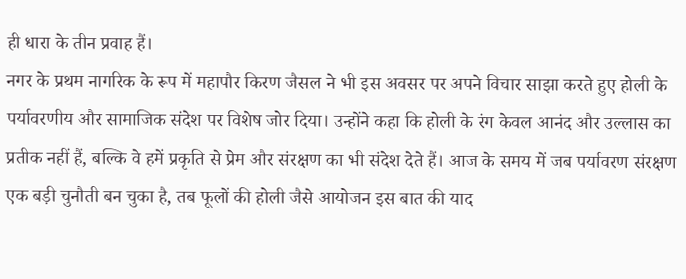ही धारा के तीन प्रवाह हैं।
नगर के प्रथम नागरिक के रूप में महापौर किरण जैसल ने भी इस अवसर पर अपने विचार साझा करते हुए होली के पर्यावरणीय और सामाजिक संदेश पर विशेष जोर दिया। उन्होंने कहा कि होली के रंग केवल आनंद और उल्लास का प्रतीक नहीं हैं, बल्कि वे हमें प्रकृति से प्रेम और संरक्षण का भी संदेश देते हैं। आज के समय में जब पर्यावरण संरक्षण एक बड़ी चुनौती बन चुका है, तब फूलों की होली जैसे आयोजन इस बात की याद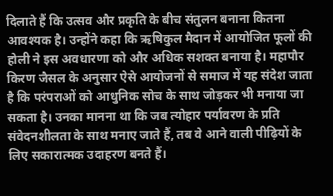दिलाते हैं कि उत्सव और प्रकृति के बीच संतुलन बनाना कितना आवश्यक है। उन्होंने कहा कि ऋषिकुल मैदान में आयोजित फूलों की होली ने इस अवधारणा को और अधिक सशक्त बनाया है। महापौर किरण जैसल के अनुसार ऐसे आयोजनों से समाज में यह संदेश जाता है कि परंपराओं को आधुनिक सोच के साथ जोड़कर भी मनाया जा सकता है। उनका मानना था कि जब त्योहार पर्यावरण के प्रति संवेदनशीलता के साथ मनाए जाते हैं, तब वे आने वाली पीढ़ियों के लिए सकारात्मक उदाहरण बनते हैं।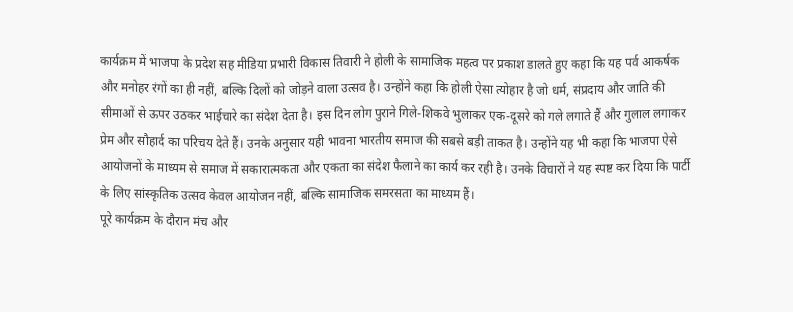कार्यक्रम में भाजपा के प्रदेश सह मीडिया प्रभारी विकास तिवारी ने होली के सामाजिक महत्व पर प्रकाश डालते हुए कहा कि यह पर्व आकर्षक और मनोहर रंगों का ही नहीं, बल्कि दिलों को जोड़ने वाला उत्सव है। उन्होंने कहा कि होली ऐसा त्योहार है जो धर्म, संप्रदाय और जाति की सीमाओं से ऊपर उठकर भाईचारे का संदेश देता है। इस दिन लोग पुराने गिले-शिकवे भुलाकर एक-दूसरे को गले लगाते हैं और गुलाल लगाकर प्रेम और सौहार्द का परिचय देते हैं। उनके अनुसार यही भावना भारतीय समाज की सबसे बड़ी ताकत है। उन्होंने यह भी कहा कि भाजपा ऐसे आयोजनों के माध्यम से समाज में सकारात्मकता और एकता का संदेश फैलाने का कार्य कर रही है। उनके विचारों ने यह स्पष्ट कर दिया कि पार्टी के लिए सांस्कृतिक उत्सव केवल आयोजन नहीं, बल्कि सामाजिक समरसता का माध्यम हैं।
पूरे कार्यक्रम के दौरान मंच और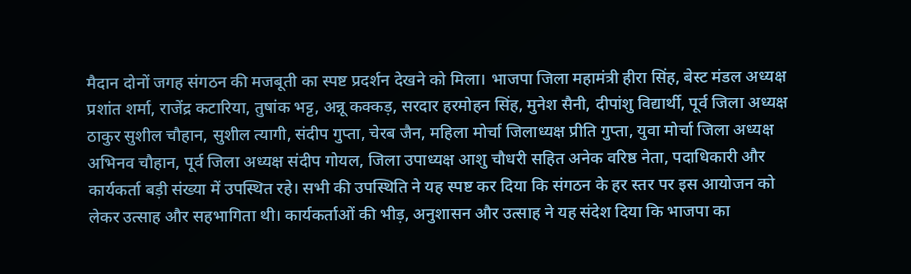मैदान दोनों जगह संगठन की मजबूती का स्पष्ट प्रदर्शन देखने को मिला। भाजपा जिला महामंत्री हीरा सिंह, बेस्ट मंडल अध्यक्ष प्रशांत शर्मा, राजेंद्र कटारिया, तुषांक भट्ट, अन्नू कक्कड़, सरदार हरमोहन सिंह, मुनेश सैनी, दीपांशु विद्यार्थी, पूर्व जिला अध्यक्ष ठाकुर सुशील चौहान, सुशील त्यागी, संदीप गुप्ता, चेरब जैन, महिला मोर्चा जिलाध्यक्ष प्रीति गुप्ता, युवा मोर्चा जिला अध्यक्ष अभिनव चौहान, पूर्व जिला अध्यक्ष संदीप गोयल, जिला उपाध्यक्ष आशु चौधरी सहित अनेक वरिष्ठ नेता, पदाधिकारी और कार्यकर्ता बड़ी संख्या में उपस्थित रहे। सभी की उपस्थिति ने यह स्पष्ट कर दिया कि संगठन के हर स्तर पर इस आयोजन को लेकर उत्साह और सहभागिता थी। कार्यकर्ताओं की भीड़, अनुशासन और उत्साह ने यह संदेश दिया कि भाजपा का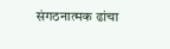संगठनात्मक ढांचा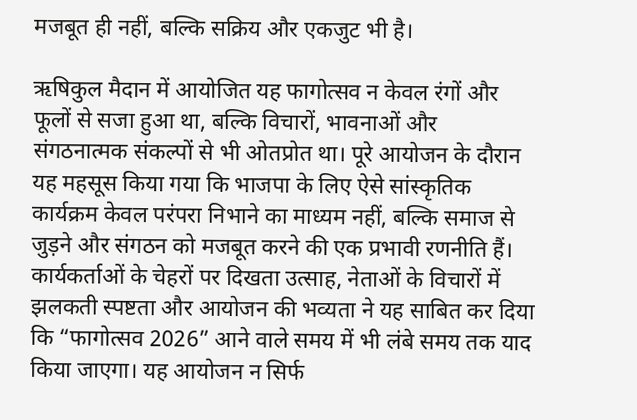मजबूत ही नहीं, बल्कि सक्रिय और एकजुट भी है।

ऋषिकुल मैदान में आयोजित यह फागोत्सव न केवल रंगों और फूलों से सजा हुआ था, बल्कि विचारों, भावनाओं और संगठनात्मक संकल्पों से भी ओतप्रोत था। पूरे आयोजन के दौरान यह महसूस किया गया कि भाजपा के लिए ऐसे सांस्कृतिक कार्यक्रम केवल परंपरा निभाने का माध्यम नहीं, बल्कि समाज से जुड़ने और संगठन को मजबूत करने की एक प्रभावी रणनीति हैं। कार्यकर्ताओं के चेहरों पर दिखता उत्साह, नेताओं के विचारों में झलकती स्पष्टता और आयोजन की भव्यता ने यह साबित कर दिया कि “फागोत्सव 2026” आने वाले समय में भी लंबे समय तक याद किया जाएगा। यह आयोजन न सिर्फ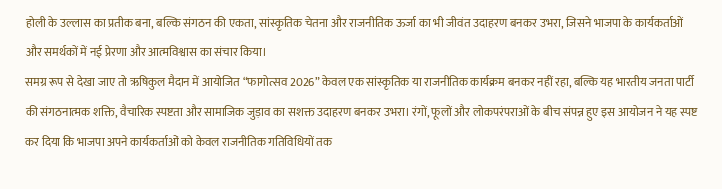होली के उल्लास का प्रतीक बना, बल्कि संगठन की एकता, सांस्कृतिक चेतना और राजनीतिक ऊर्जा का भी जीवंत उदाहरण बनकर उभरा, जिसने भाजपा के कार्यकर्ताओं और समर्थकों में नई प्रेरणा और आत्मविश्वास का संचार किया।
समग्र रूप से देखा जाए तो ऋषिकुल मैदान में आयोजित “फागोत्सव 2026” केवल एक सांस्कृतिक या राजनीतिक कार्यक्रम बनकर नहीं रहा, बल्कि यह भारतीय जनता पार्टी की संगठनात्मक शक्ति, वैचारिक स्पष्टता और सामाजिक जुड़ाव का सशक्त उदाहरण बनकर उभरा। रंगों, फूलों और लोकपरंपराओं के बीच संपन्न हुए इस आयोजन ने यह स्पष्ट कर दिया कि भाजपा अपने कार्यकर्ताओं को केवल राजनीतिक गतिविधियों तक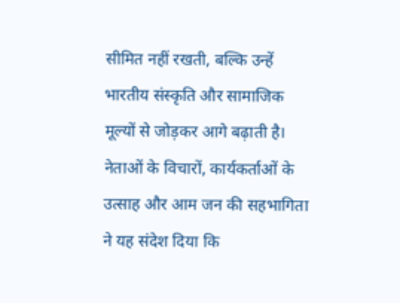सीमित नहीं रखती, बल्कि उन्हें भारतीय संस्कृति और सामाजिक मूल्यों से जोड़कर आगे बढ़ाती है। नेताओं के विचारों, कार्यकर्ताओं के उत्साह और आम जन की सहभागिता ने यह संदेश दिया कि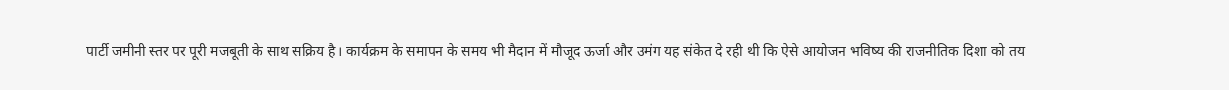पार्टी जमीनी स्तर पर पूरी मजबूती के साथ सक्रिय है। कार्यक्रम के समापन के समय भी मैदान में मौजूद ऊर्जा और उमंग यह संकेत दे रही थी कि ऐसे आयोजन भविष्य की राजनीतिक दिशा को तय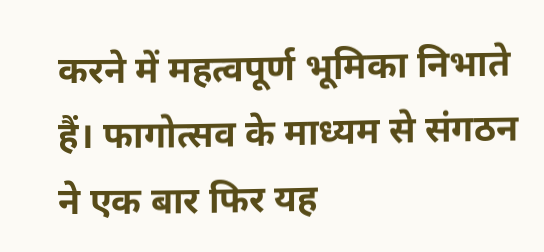करने में महत्वपूर्ण भूमिका निभाते हैं। फागोत्सव के माध्यम से संगठन ने एक बार फिर यह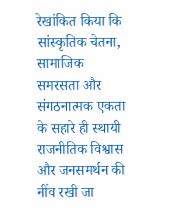रेखांकित किया कि सांस्कृतिक चेतना, सामाजिक समरसता और संगठनात्मक एकता के सहारे ही स्थायी राजनीतिक विश्वास और जनसमर्थन की नींव रखी जा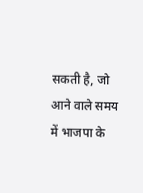सकती है, जो आने वाले समय में भाजपा के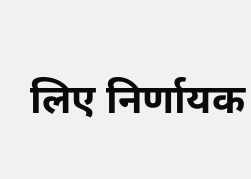लिए निर्णायक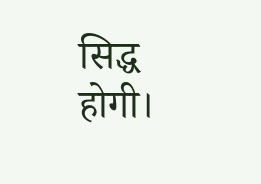सिद्ध होगी।